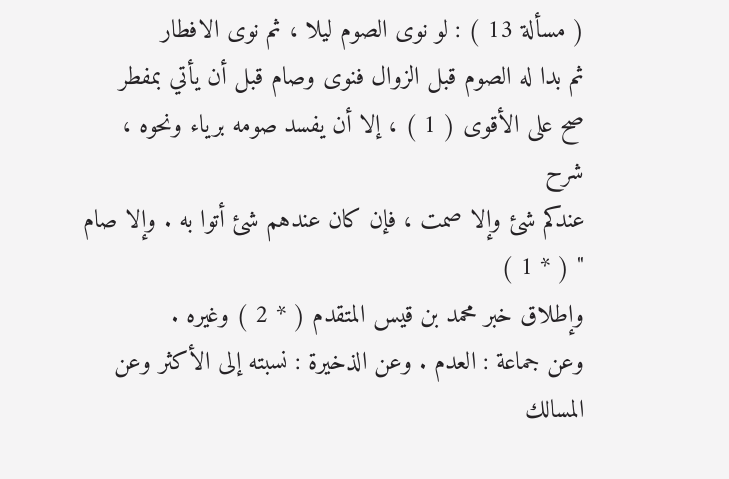( مسألة 13 ) : لو نوى الصوم ليلا ، ثم نوى الافطار
ثم بدا له الصوم قبل الزوال فنوى وصام قبل أن يأتي بمفطر
صح على الأقوى ( 1 ) ، إلا أن يفسد صومه برياء ونحوه ،
شرح
عندكم شئ وإلا صمت ، فإن كان عندهم شئ أتوا به . وإلا صام " ( * 1 )
وإطلاق خبر محمد بن قيس المتقدم ( * 2 ) وغيره .
وعن جماعة : العدم . وعن الذخيرة : نسبته إلى الأكثر وعن المسالك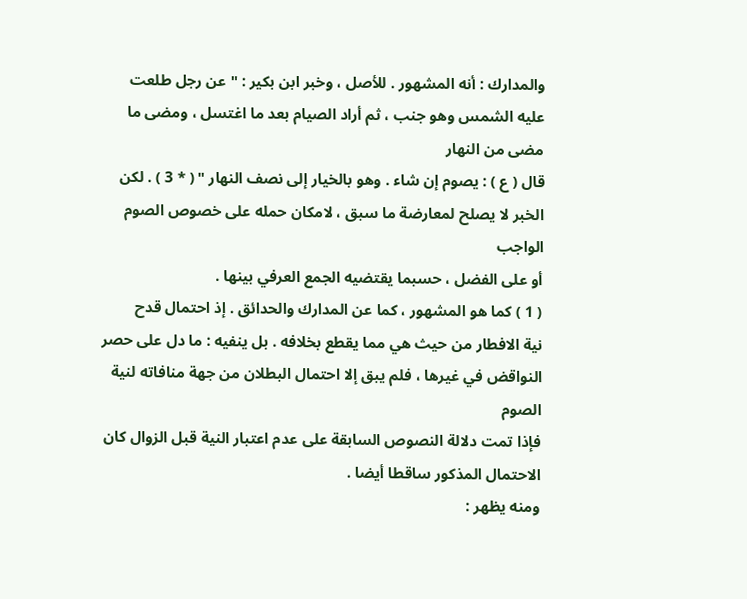والمدارك : أنه المشهور . للأصل ، وخبر ابن بكير : " عن رجل طلعت
عليه الشمس وهو جنب ، ثم أراد الصيام بعد ما اغتسل ، ومضى ما مضى من النهار
قال ( ع ) : يصوم إن شاء . وهو بالخيار إلى نصف النهار " ( * 3 ) . لكن
الخبر لا يصلح لمعارضة ما سبق ، لامكان حمله على خصوص الصوم الواجب
أو على الفضل ، حسبما يقتضيه الجمع العرفي بينها .
( 1 ) كما هو المشهور ، كما عن المدارك والحدائق . إذ احتمال قدح
نية الافطار من حيث هي مما يقطع بخلافه . بل ينفيه : ما دل على حصر
النواقض في غيرها ، فلم يبق إلا احتمال البطلان من جهة منافاته لنية الصوم
فإذا تمت دلالة النصوص السابقة على عدم اعتبار النية قبل الزوال كان
الاحتمال المذكور ساقطا أيضا .
ومنه يظهر :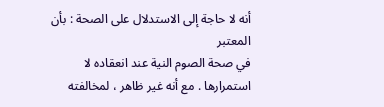أنه لا حاجة إلى الاستدلال على الصحة : بأن المعتبر
في صحة الصوم النية عند انعقاده لا استمرارها . مع أنه غير ظاهر ، لمخالفته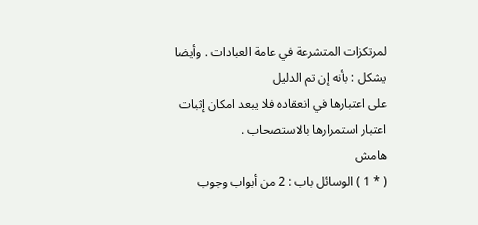لمرتكزات المتشرعة في عامة العبادات . وأيضا يشكل : بأنه إن تم الدليل
على اعتبارها في انعقاده فلا يبعد امكان إثبات اعتبار استمرارها بالاستصحاب .
هامش
( * 1 ) الوسائل باب : 2 من أبواب وجوب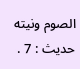الصوم ونيته حديث : 7 .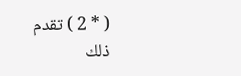( * 2 ) تقدم ذلك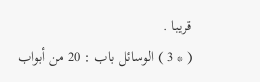قريبا .
( * 3 ) الوسائل باب : 20 من أبواب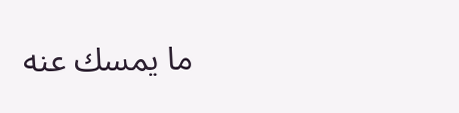ما يمسك عنه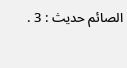الصائم حديث : 3 .